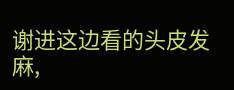谢进这边看的头皮发麻,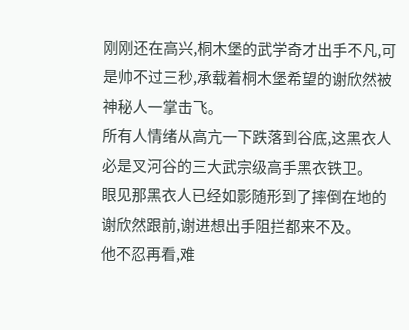刚刚还在高兴,桐木堡的武学奇才出手不凡,可是帅不过三秒,承载着桐木堡希望的谢欣然被神秘人一掌击飞。
所有人情绪从高亢一下跌落到谷底,这黑衣人必是叉河谷的三大武宗级高手黑衣铁卫。
眼见那黑衣人已经如影随形到了摔倒在地的谢欣然跟前,谢进想出手阻拦都来不及。
他不忍再看,难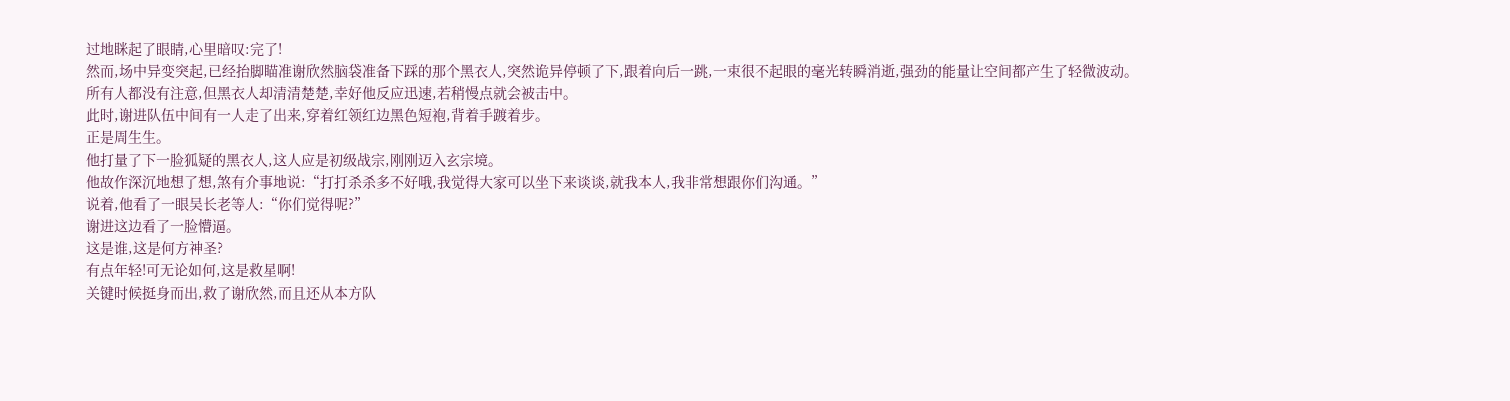过地眯起了眼睛,心里暗叹:完了!
然而,场中异变突起,已经抬脚瞄准谢欣然脑袋准备下踩的那个黑衣人,突然诡异停顿了下,跟着向后一跳,一束很不起眼的毫光转瞬消逝,强劲的能量让空间都产生了轻微波动。
所有人都没有注意,但黑衣人却清清楚楚,幸好他反应迅速,若稍慢点就会被击中。
此时,谢进队伍中间有一人走了出来,穿着红领红边黑色短袍,背着手踱着步。
正是周生生。
他打量了下一脸狐疑的黑衣人,这人应是初级战宗,刚刚迈入玄宗境。
他故作深沉地想了想,煞有介事地说:“打打杀杀多不好哦,我觉得大家可以坐下来谈谈,就我本人,我非常想跟你们沟通。”
说着,他看了一眼吴长老等人:“你们觉得呢?”
谢进这边看了一脸懵逼。
这是谁,这是何方神圣?
有点年轻!可无论如何,这是救星啊!
关键时候挺身而出,救了谢欣然,而且还从本方队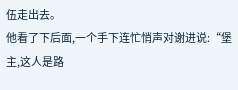伍走出去。
他看了下后面,一个手下连忙悄声对谢进说:“堡主,这人是路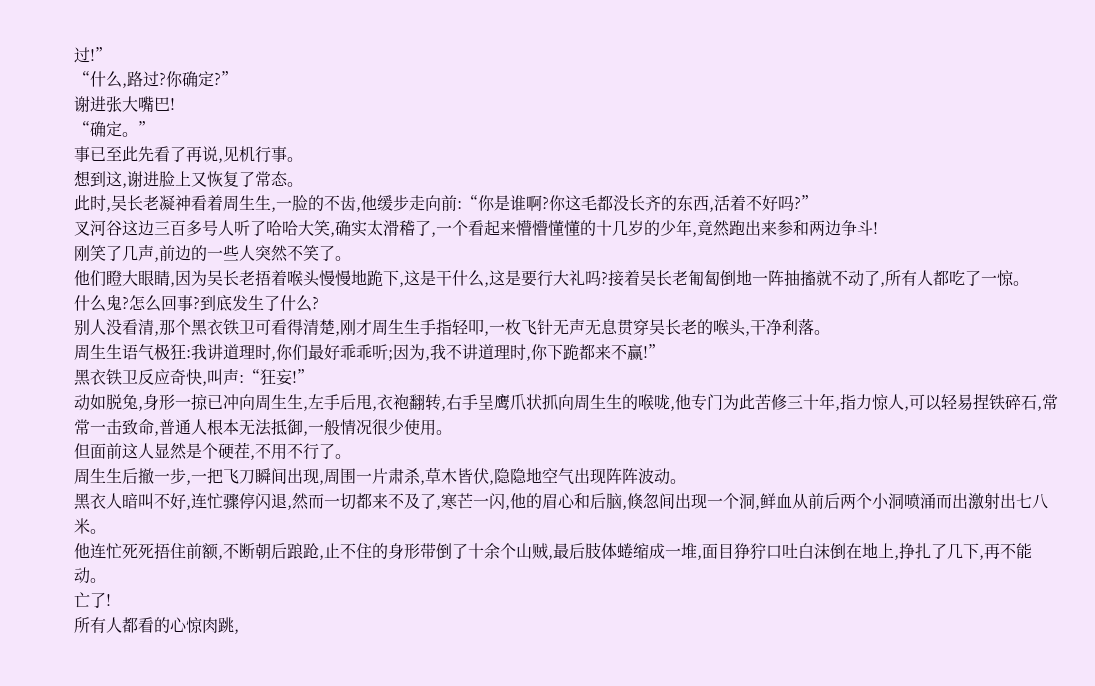过!”
“什么,路过?你确定?”
谢进张大嘴巴!
“确定。”
事已至此先看了再说,见机行事。
想到这,谢进脸上又恢复了常态。
此时,吴长老凝神看着周生生,一脸的不齿,他缓步走向前:“你是谁啊?你这毛都没长齐的东西,活着不好吗?”
叉河谷这边三百多号人听了哈哈大笑,确实太滑稽了,一个看起来懵懵懂懂的十几岁的少年,竟然跑出来参和两边争斗!
刚笑了几声,前边的一些人突然不笑了。
他们瞪大眼睛,因为吴长老捂着喉头慢慢地跪下,这是干什么,这是要行大礼吗?接着吴长老匍匐倒地一阵抽搐就不动了,所有人都吃了一惊。
什么鬼?怎么回事?到底发生了什么?
别人没看清,那个黑衣铁卫可看得清楚,刚才周生生手指轻叩,一枚飞针无声无息贯穿吴长老的喉头,干净利落。
周生生语气极狂:我讲道理时,你们最好乖乖听;因为,我不讲道理时,你下跪都来不赢!”
黑衣铁卫反应奇快,叫声:“狂妄!”
动如脱兔,身形一掠已冲向周生生,左手后甩,衣袍翻转,右手呈鹰爪状抓向周生生的喉咙,他专门为此苦修三十年,指力惊人,可以轻易捏铁碎石,常常一击致命,普通人根本无法抵御,一般情况很少使用。
但面前这人显然是个硬茬,不用不行了。
周生生后撤一步,一把飞刀瞬间出现,周围一片肃杀,草木皆伏,隐隐地空气出现阵阵波动。
黑衣人暗叫不好,连忙骤停闪退,然而一切都来不及了,寒芒一闪,他的眉心和后脑,倏忽间出现一个洞,鲜血从前后两个小洞喷涌而出激射出七八米。
他连忙死死捂住前额,不断朝后踉跄,止不住的身形带倒了十余个山贼,最后肢体蜷缩成一堆,面目狰狞口吐白沫倒在地上,挣扎了几下,再不能动。
亡了!
所有人都看的心惊肉跳,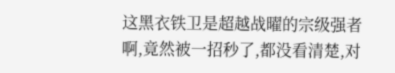这黑衣铁卫是超越战曜的宗级强者啊,竟然被一招秒了,都没看清楚,对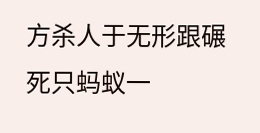方杀人于无形跟碾死只蚂蚁一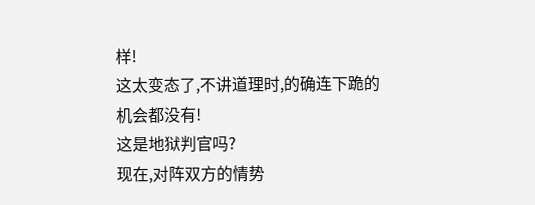样!
这太变态了,不讲道理时,的确连下跪的机会都没有!
这是地狱判官吗?
现在,对阵双方的情势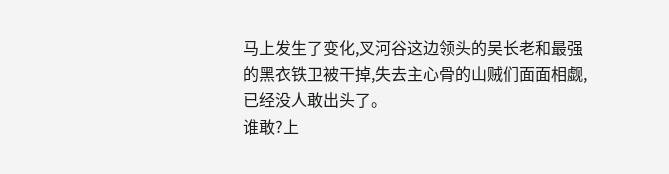马上发生了变化,叉河谷这边领头的吴长老和最强的黑衣铁卫被干掉,失去主心骨的山贼们面面相觑,已经没人敢出头了。
谁敢?上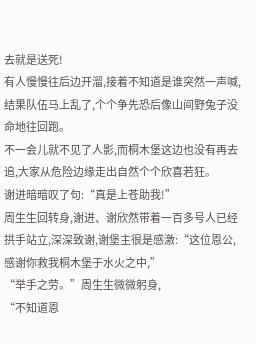去就是送死!
有人慢慢往后边开溜,接着不知道是谁突然一声喊,结果队伍马上乱了,个个争先恐后像山间野兔子没命地往回跑。
不一会儿就不见了人影,而桐木堡这边也没有再去追,大家从危险边缘走出自然个个欣喜若狂。
谢进暗暗叹了句:“真是上苍助我!”
周生生回转身,谢进、谢欣然带着一百多号人已经拱手站立,深深致谢,谢堡主很是感激:“这位恩公,感谢你救我桐木堡于水火之中,”
“举手之劳。”周生生微微躬身,
“不知道恩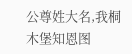公尊姓大名,我桐木堡知恩图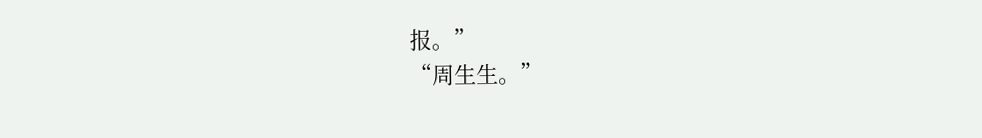报。”
“周生生。”